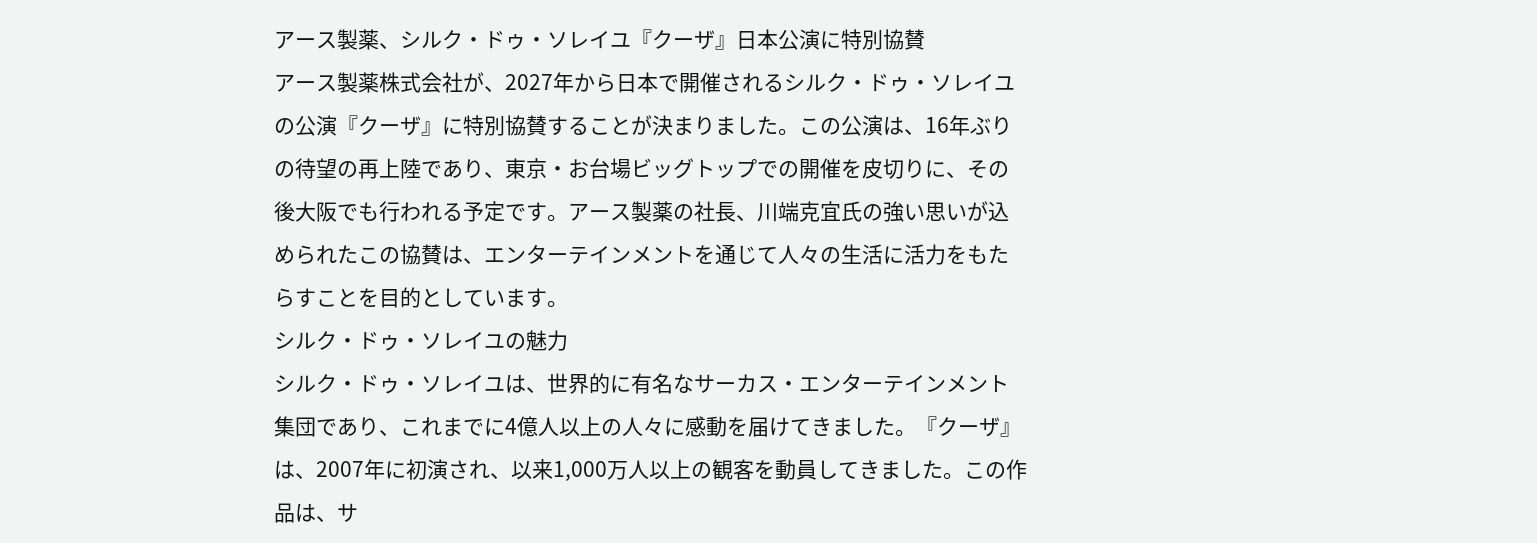アース製薬、シルク・ドゥ・ソレイユ『クーザ』日本公演に特別協賛
アース製薬株式会社が、2027年から日本で開催されるシルク・ドゥ・ソレイユの公演『クーザ』に特別協賛することが決まりました。この公演は、16年ぶりの待望の再上陸であり、東京・お台場ビッグトップでの開催を皮切りに、その後大阪でも行われる予定です。アース製薬の社長、川端克宜氏の強い思いが込められたこの協賛は、エンターテインメントを通じて人々の生活に活力をもたらすことを目的としています。
シルク・ドゥ・ソレイユの魅力
シルク・ドゥ・ソレイユは、世界的に有名なサーカス・エンターテインメント集団であり、これまでに4億人以上の人々に感動を届けてきました。『クーザ』は、2007年に初演され、以来1,000万人以上の観客を動員してきました。この作品は、サ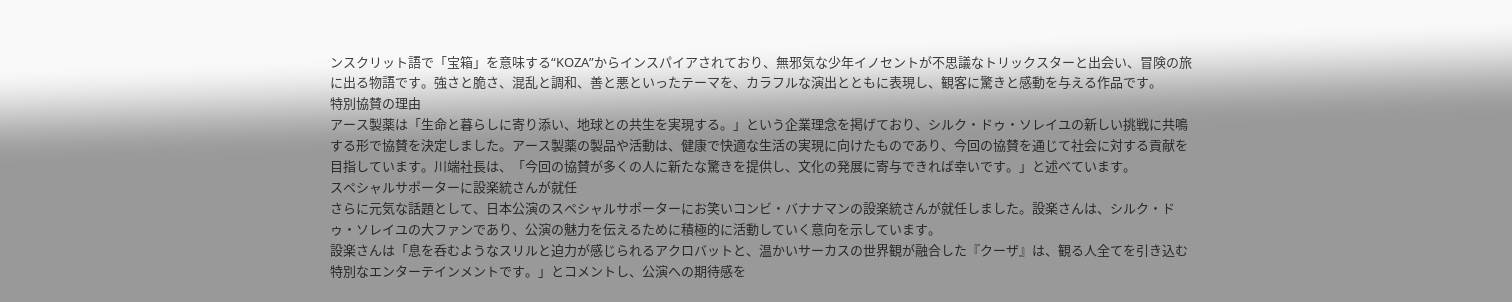ンスクリット語で「宝箱」を意味する“KOZA”からインスパイアされており、無邪気な少年イノセントが不思議なトリックスターと出会い、冒険の旅に出る物語です。強さと脆さ、混乱と調和、善と悪といったテーマを、カラフルな演出とともに表現し、観客に驚きと感動を与える作品です。
特別協賛の理由
アース製薬は「生命と暮らしに寄り添い、地球との共生を実現する。」という企業理念を掲げており、シルク・ドゥ・ソレイユの新しい挑戦に共鳴する形で協賛を決定しました。アース製薬の製品や活動は、健康で快適な生活の実現に向けたものであり、今回の協賛を通じて社会に対する貢献を目指しています。川端社長は、「今回の協賛が多くの人に新たな驚きを提供し、文化の発展に寄与できれば幸いです。」と述べています。
スペシャルサポーターに設楽統さんが就任
さらに元気な話題として、日本公演のスペシャルサポーターにお笑いコンビ・バナナマンの設楽統さんが就任しました。設楽さんは、シルク・ドゥ・ソレイユの大ファンであり、公演の魅力を伝えるために積極的に活動していく意向を示しています。
設楽さんは「息を呑むようなスリルと迫力が感じられるアクロバットと、温かいサーカスの世界観が融合した『クーザ』は、観る人全てを引き込む特別なエンターテインメントです。」とコメントし、公演への期待感を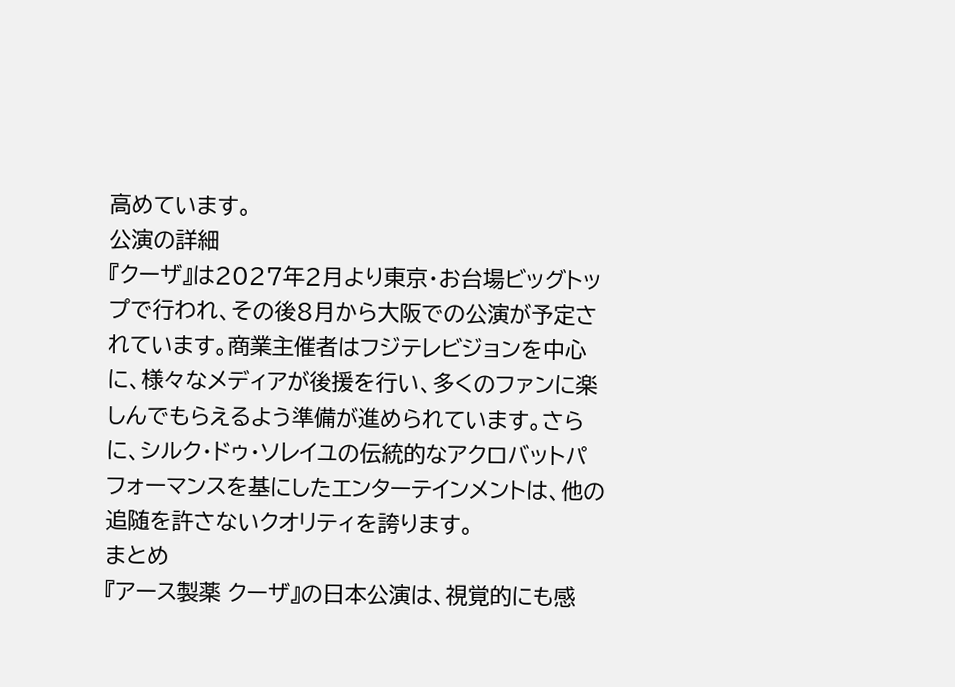高めています。
公演の詳細
『クーザ』は2027年2月より東京・お台場ビッグトップで行われ、その後8月から大阪での公演が予定されています。商業主催者はフジテレビジョンを中心に、様々なメディアが後援を行い、多くのファンに楽しんでもらえるよう準備が進められています。さらに、シルク・ドゥ・ソレイユの伝統的なアクロバットパフォーマンスを基にしたエンターテインメントは、他の追随を許さないクオリティを誇ります。
まとめ
『アース製薬 クーザ』の日本公演は、視覚的にも感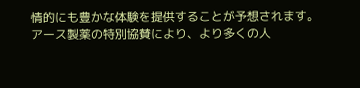情的にも豊かな体験を提供することが予想されます。アース製薬の特別協賛により、より多くの人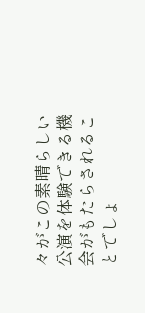々がこの素晴らしい公演を体験できる機会がもたらされることでしょ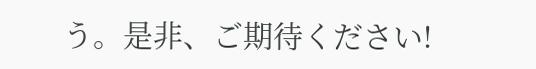う。是非、ご期待ください!